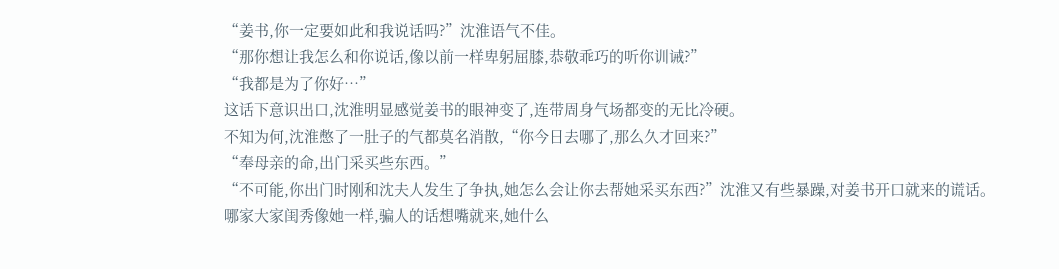“姜书,你一定要如此和我说话吗?”沈淮语气不佳。
“那你想让我怎么和你说话,像以前一样卑躬屈膝,恭敬乖巧的听你训诫?”
“我都是为了你好…”
这话下意识出口,沈淮明显感觉姜书的眼神变了,连带周身气场都变的无比冷硬。
不知为何,沈淮憋了一肚子的气都莫名消散,“你今日去哪了,那么久才回来?”
“奉母亲的命,出门采买些东西。”
“不可能,你出门时刚和沈夫人发生了争执,她怎么会让你去帮她采买东西?”沈淮又有些暴躁,对姜书开口就来的谎话。
哪家大家闺秀像她一样,骗人的话想嘴就来,她什么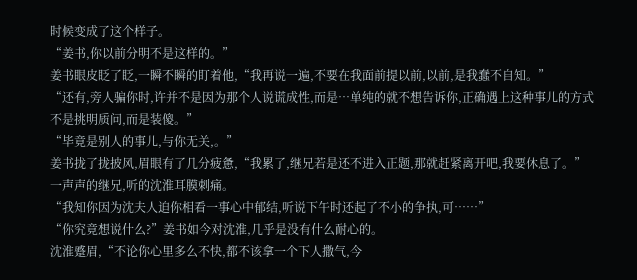时候变成了这个样子。
“姜书,你以前分明不是这样的。”
姜书眼皮眨了眨,一瞬不瞬的盯着他,“我再说一遍,不要在我面前提以前,以前,是我蠢不自知。”
“还有,旁人骗你时,许并不是因为那个人说谎成性,而是…单纯的就不想告诉你,正确遇上这种事儿的方式不是挑明质问,而是装傻。”
“毕竟是别人的事儿,与你无关,。”
姜书拢了拢披风,眉眼有了几分疲惫,“我累了,继兄若是还不进入正题,那就赶紧离开吧,我要休息了。”
一声声的继兄,听的沈淮耳膜刺痛。
“我知你因为沈夫人迫你相看一事心中郁结,听说下午时还起了不小的争执,可……”
“你究竟想说什么?”姜书如今对沈淮,几乎是没有什么耐心的。
沈淮蹙眉,“不论你心里多么不快,都不该拿一个下人撒气,今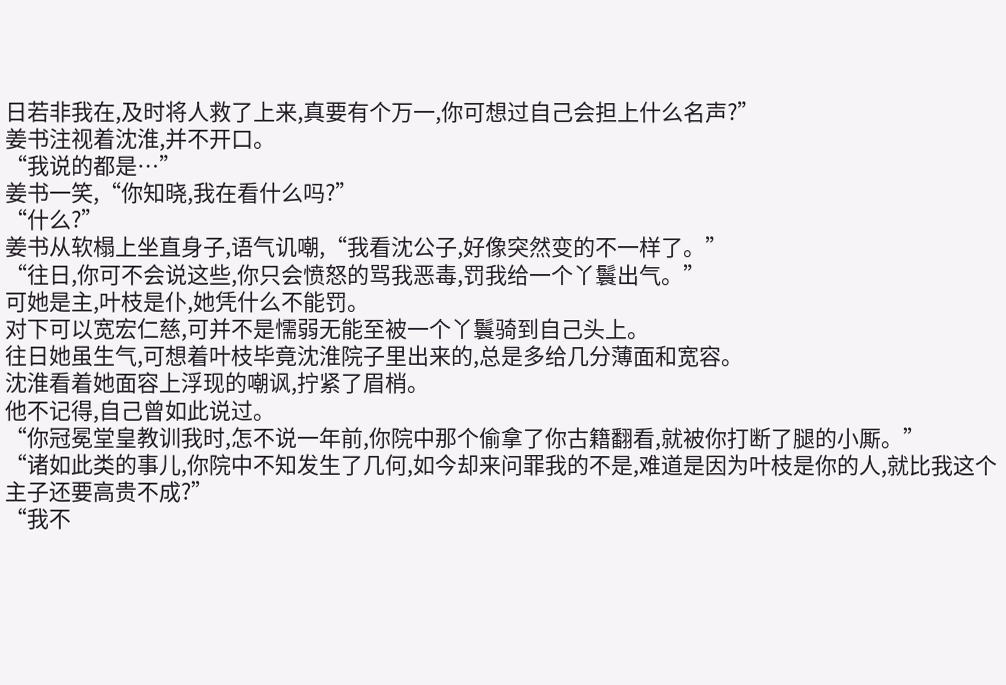日若非我在,及时将人救了上来,真要有个万一,你可想过自己会担上什么名声?”
姜书注视着沈淮,并不开口。
“我说的都是…”
姜书一笑,“你知晓,我在看什么吗?”
“什么?”
姜书从软榻上坐直身子,语气讥嘲,“我看沈公子,好像突然变的不一样了。”
“往日,你可不会说这些,你只会愤怒的骂我恶毒,罚我给一个丫鬟出气。”
可她是主,叶枝是仆,她凭什么不能罚。
对下可以宽宏仁慈,可并不是懦弱无能至被一个丫鬟骑到自己头上。
往日她虽生气,可想着叶枝毕竟沈淮院子里出来的,总是多给几分薄面和宽容。
沈淮看着她面容上浮现的嘲讽,拧紧了眉梢。
他不记得,自己曾如此说过。
“你冠冕堂皇教训我时,怎不说一年前,你院中那个偷拿了你古籍翻看,就被你打断了腿的小厮。”
“诸如此类的事儿,你院中不知发生了几何,如今却来问罪我的不是,难道是因为叶枝是你的人,就比我这个主子还要高贵不成?”
“我不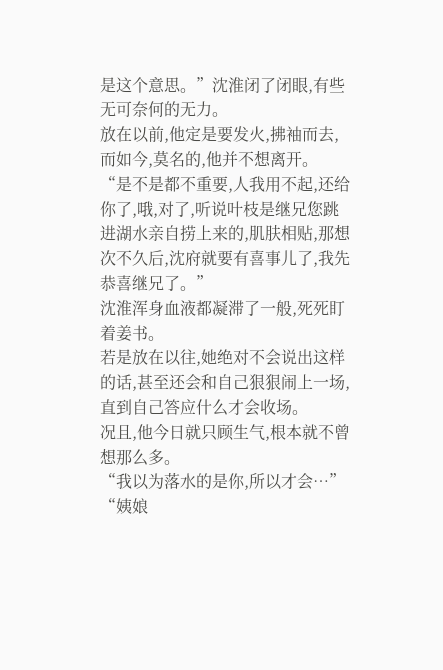是这个意思。”沈淮闭了闭眼,有些无可奈何的无力。
放在以前,他定是要发火,拂袖而去,而如今,莫名的,他并不想离开。
“是不是都不重要,人我用不起,还给你了,哦,对了,听说叶枝是继兄您跳进湖水亲自捞上来的,肌肤相贴,那想次不久后,沈府就要有喜事儿了,我先恭喜继兄了。”
沈淮浑身血液都凝滞了一般,死死盯着姜书。
若是放在以往,她绝对不会说出这样的话,甚至还会和自己狠狠闹上一场,直到自己答应什么才会收场。
况且,他今日就只顾生气,根本就不曾想那么多。
“我以为落水的是你,所以才会…”
“姨娘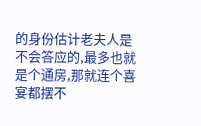的身份估计老夫人是不会答应的,最多也就是个通房,那就连个喜宴都摆不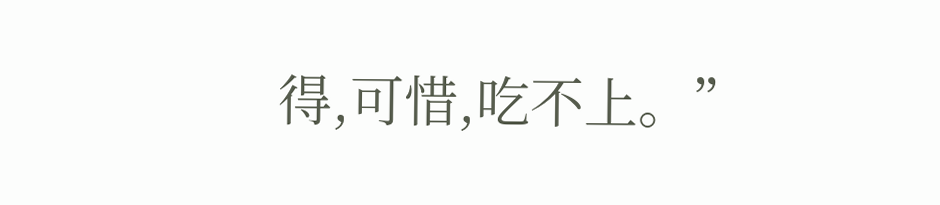得,可惜,吃不上。”